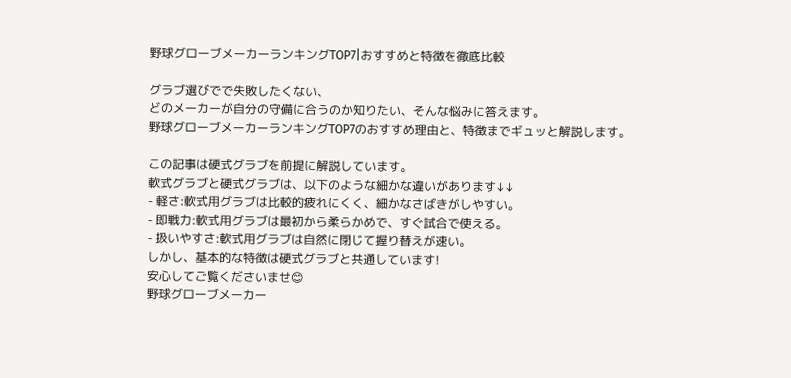野球グローブメーカーランキングTOP7|おすすめと特徴を徹底比較

グラブ選びでで失敗したくない、
どのメーカーが自分の守備に合うのか知りたい、そんな悩みに答えます。
野球グローブメーカーランキングTOP7のおすすめ理由と、特徴までギュッと解説します。

この記事は硬式グラブを前提に解説しています。
軟式グラブと硬式グラブは、以下のような細かな違いがあります↓↓
- 軽さ:軟式用グラブは比較的疲れにくく、細かなさばきがしやすい。
- 即戦力:軟式用グラブは最初から柔らかめで、すぐ試合で使える。
- 扱いやすさ:軟式用グラブは自然に閉じて握り替えが速い。
しかし、基本的な特徴は硬式グラブと共通しています!
安心してご覧くださいませ😊
野球グローブメーカー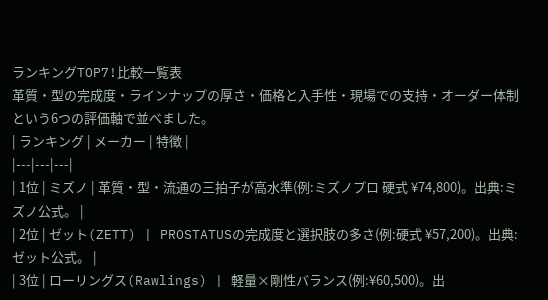ランキングTOP7!比較一覧表
革質・型の完成度・ラインナップの厚さ・価格と入手性・現場での支持・オーダー体制という6つの評価軸で並べました。
| ランキング | メーカー | 特徴 |
|---|---|---|
| 1位 | ミズノ | 革質・型・流通の三拍子が高水準(例:ミズノプロ 硬式 ¥74,800)。出典:ミズノ公式。 |
| 2位 | ゼット(ZETT) | PROSTATUSの完成度と選択肢の多さ(例:硬式 ¥57,200)。出典:ゼット公式。 |
| 3位 | ローリングス(Rawlings) | 軽量×剛性バランス(例:¥60,500)。出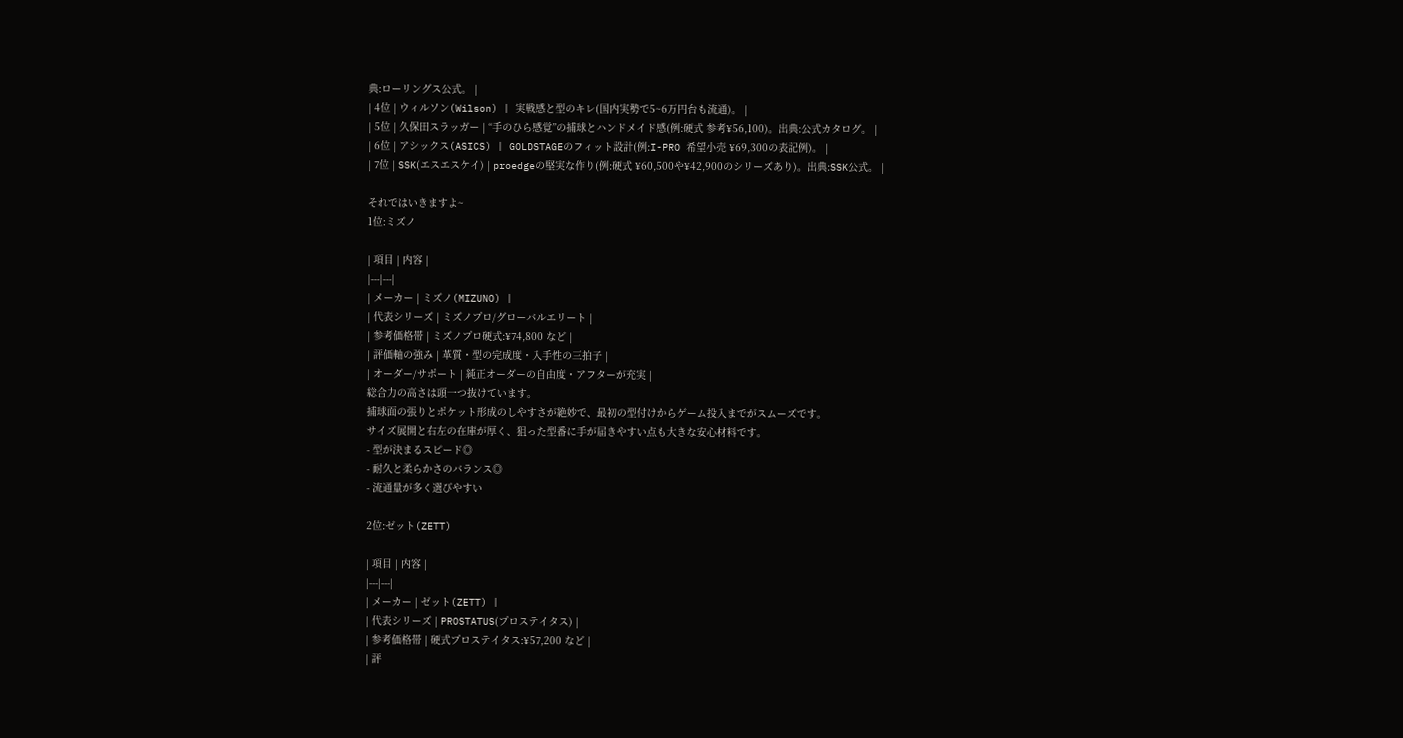典:ローリングス公式。 |
| 4位 | ウィルソン(Wilson) | 実戦感と型のキレ(国内実勢で5~6万円台も流通)。 |
| 5位 | 久保田スラッガー | “手のひら感覚”の捕球とハンドメイド感(例:硬式 参考¥56,100)。出典:公式カタログ。 |
| 6位 | アシックス(ASICS) | GOLDSTAGEのフィット設計(例:I-PRO 希望小売 ¥69,300の表記例)。 |
| 7位 | SSK(エスエスケイ) | proedgeの堅実な作り(例:硬式 ¥60,500や¥42,900のシリーズあり)。出典:SSK公式。 |

それではいきますよ~
1位:ミズノ

| 項目 | 内容 |
|---|---|
| メーカー | ミズノ(MIZUNO) |
| 代表シリーズ | ミズノプロ/グローバルエリート |
| 参考価格帯 | ミズノプロ硬式:¥74,800 など |
| 評価軸の強み | 革質・型の完成度・入手性の三拍子 |
| オーダー/サポート | 純正オーダーの自由度・アフターが充実 |
総合力の高さは頭一つ抜けています。
捕球面の張りとポケット形成のしやすさが絶妙で、最初の型付けからゲーム投入までがスムーズです。
サイズ展開と右左の在庫が厚く、狙った型番に手が届きやすい点も大きな安心材料です。
- 型が決まるスピード◎
- 耐久と柔らかさのバランス◎
- 流通量が多く選びやすい

2位:ゼット(ZETT)

| 項目 | 内容 |
|---|---|
| メーカー | ゼット(ZETT) |
| 代表シリーズ | PROSTATUS(プロステイタス) |
| 参考価格帯 | 硬式プロステイタス:¥57,200 など |
| 評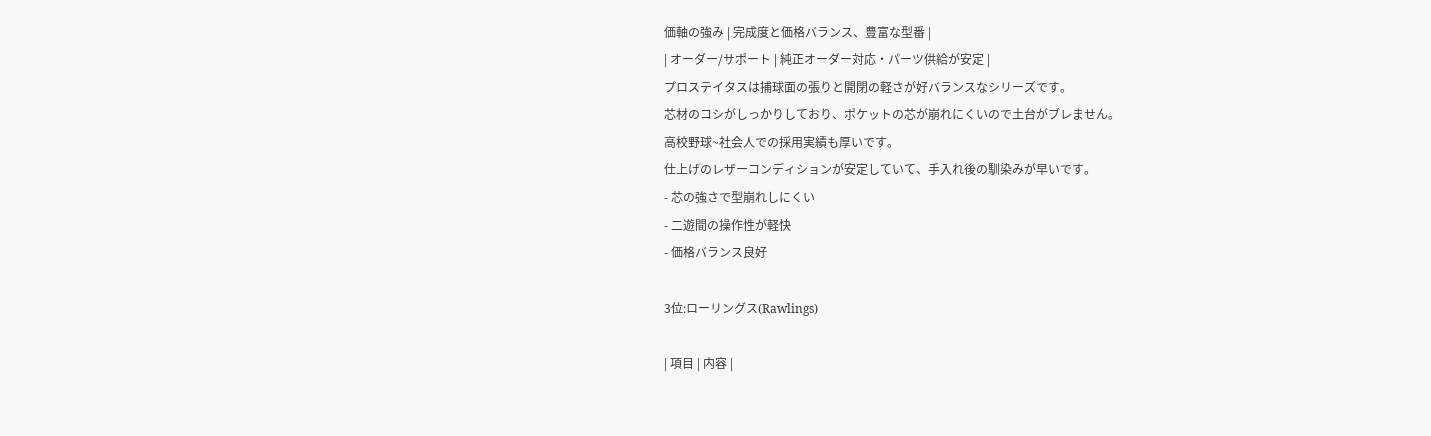価軸の強み | 完成度と価格バランス、豊富な型番 |
| オーダー/サポート | 純正オーダー対応・パーツ供給が安定 |
プロステイタスは捕球面の張りと開閉の軽さが好バランスなシリーズです。
芯材のコシがしっかりしており、ポケットの芯が崩れにくいので土台がブレません。
高校野球~社会人での採用実績も厚いです。
仕上げのレザーコンディションが安定していて、手入れ後の馴染みが早いです。
- 芯の強さで型崩れしにくい
- 二遊間の操作性が軽快
- 価格バランス良好

3位:ローリングス(Rawlings)

| 項目 | 内容 |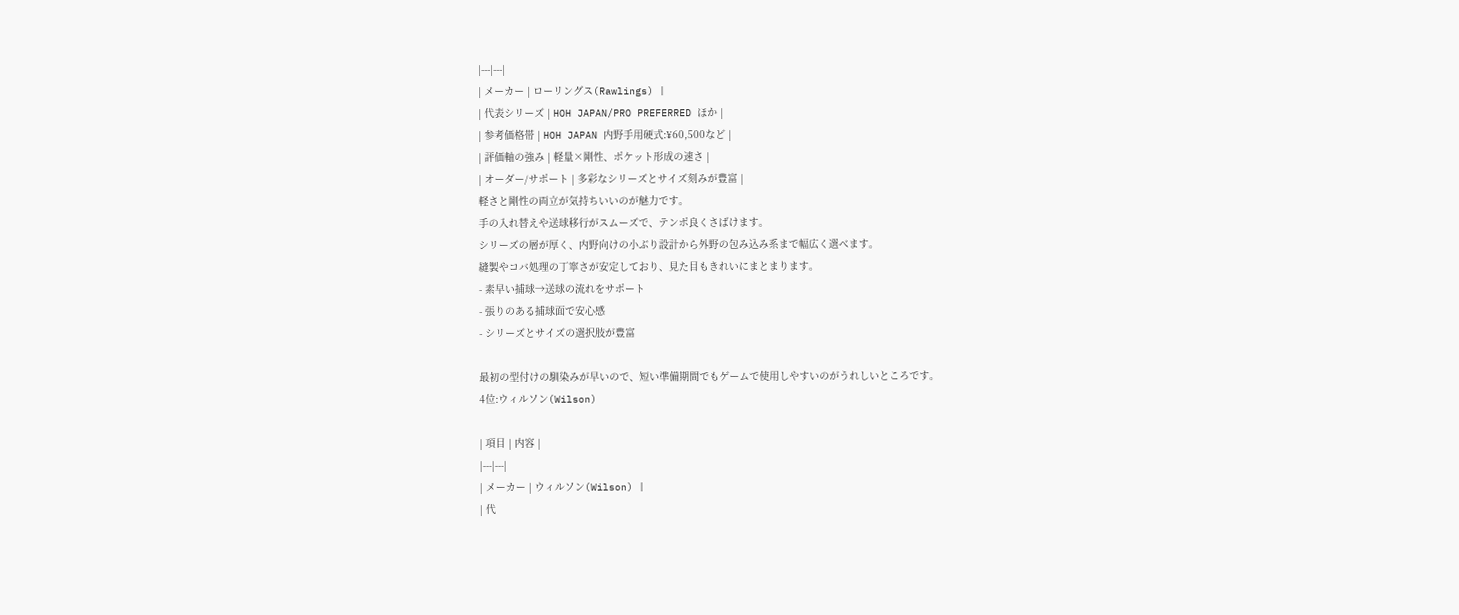|---|---|
| メーカー | ローリングス(Rawlings) |
| 代表シリーズ | HOH JAPAN/PRO PREFERRED ほか |
| 参考価格帯 | HOH JAPAN 内野手用硬式:¥60,500など |
| 評価軸の強み | 軽量×剛性、ポケット形成の速さ |
| オーダー/サポート | 多彩なシリーズとサイズ刻みが豊富 |
軽さと剛性の両立が気持ちいいのが魅力です。
手の入れ替えや送球移行がスムーズで、テンポ良くさばけます。
シリーズの層が厚く、内野向けの小ぶり設計から外野の包み込み系まで幅広く選べます。
縫製やコバ処理の丁寧さが安定しており、見た目もきれいにまとまります。
- 素早い捕球→送球の流れをサポート
- 張りのある捕球面で安心感
- シリーズとサイズの選択肢が豊富

最初の型付けの馴染みが早いので、短い準備期間でもゲームで使用しやすいのがうれしいところです。
4位:ウィルソン(Wilson)

| 項目 | 内容 |
|---|---|
| メーカー | ウィルソン(Wilson) |
| 代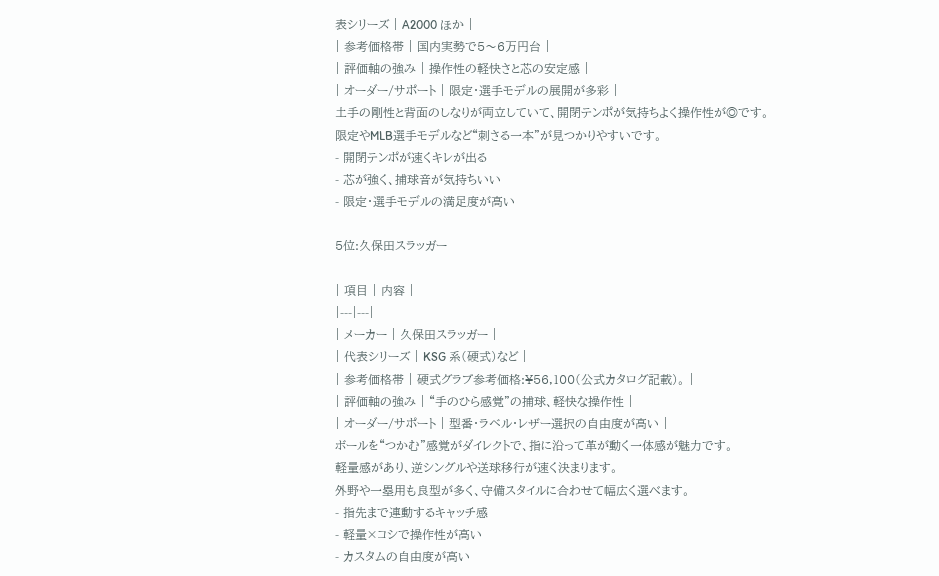表シリーズ | A2000 ほか |
| 参考価格帯 | 国内実勢で5〜6万円台 |
| 評価軸の強み | 操作性の軽快さと芯の安定感 |
| オーダー/サポート | 限定・選手モデルの展開が多彩 |
土手の剛性と背面のしなりが両立していて、開閉テンポが気持ちよく操作性が◎です。
限定やMLB選手モデルなど“刺さる一本”が見つかりやすいです。
- 開閉テンポが速くキレが出る
- 芯が強く、捕球音が気持ちいい
- 限定・選手モデルの満足度が高い

5位:久保田スラッガー

| 項目 | 内容 |
|---|---|
| メーカー | 久保田スラッガー |
| 代表シリーズ | KSG 系(硬式)など |
| 参考価格帯 | 硬式グラブ参考価格:¥56,100(公式カタログ記載)。 |
| 評価軸の強み | “手のひら感覚”の捕球、軽快な操作性 |
| オーダー/サポート | 型番・ラベル・レザー選択の自由度が高い |
ボールを“つかむ”感覚がダイレクトで、指に沿って革が動く一体感が魅力です。
軽量感があり、逆シングルや送球移行が速く決まります。
外野や一塁用も良型が多く、守備スタイルに合わせて幅広く選べます。
- 指先まで連動するキャッチ感
- 軽量×コシで操作性が高い
- カスタムの自由度が高い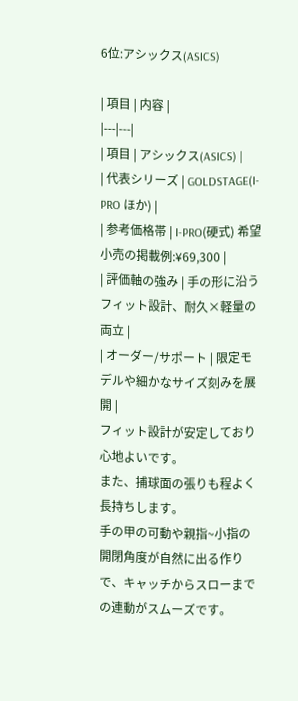6位:アシックス(ASICS)

| 項目 | 内容 |
|---|---|
| 項目 | アシックス(ASICS) |
| 代表シリーズ | GOLDSTAGE(I-PRO ほか) |
| 参考価格帯 | I-PRO(硬式) 希望小売の掲載例:¥69,300 |
| 評価軸の強み | 手の形に沿うフィット設計、耐久×軽量の両立 |
| オーダー/サポート | 限定モデルや細かなサイズ刻みを展開 |
フィット設計が安定しており心地よいです。
また、捕球面の張りも程よく長持ちします。
手の甲の可動や親指~小指の開閉角度が自然に出る作りで、キャッチからスローまでの連動がスムーズです。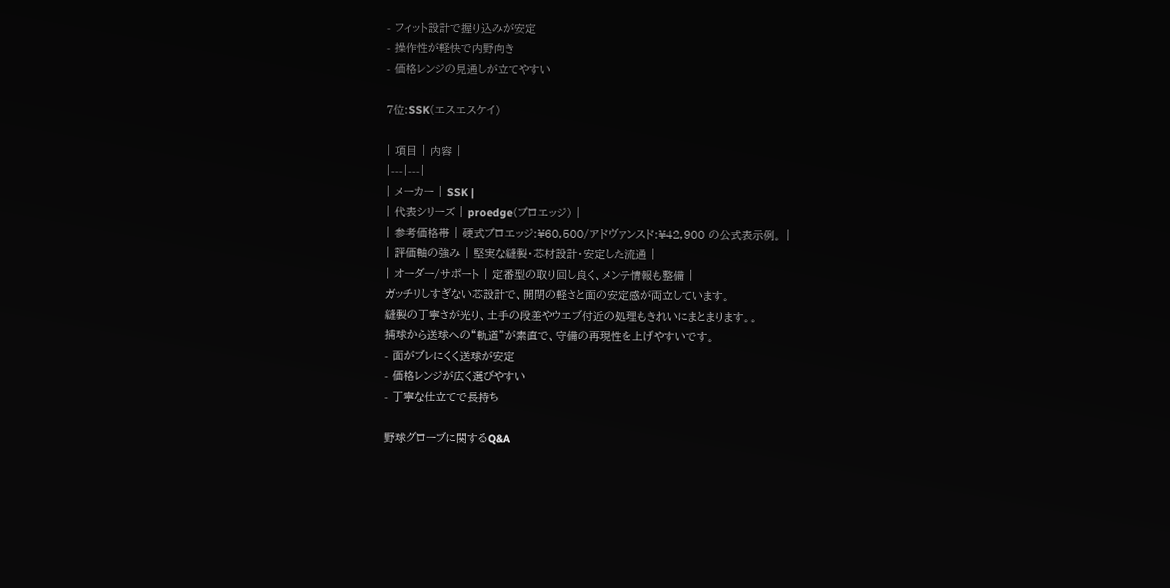- フィット設計で握り込みが安定
- 操作性が軽快で内野向き
- 価格レンジの見通しが立てやすい

7位:SSK(エスエスケイ)

| 項目 | 内容 |
|---|---|
| メーカー | SSK |
| 代表シリーズ | proedge(プロエッジ) |
| 参考価格帯 | 硬式プロエッジ:¥60,500/アドヴァンスド:¥42,900 の公式表示例。 |
| 評価軸の強み | 堅実な縫製・芯材設計・安定した流通 |
| オーダー/サポート | 定番型の取り回し良く、メンテ情報も整備 |
ガッチリしすぎない芯設計で、開閉の軽さと面の安定感が両立しています。
縫製の丁寧さが光り、土手の段差やウエブ付近の処理もきれいにまとまります。。
捕球から送球への“軌道”が素直で、守備の再現性を上げやすいです。
- 面がブレにくく送球が安定
- 価格レンジが広く選びやすい
- 丁寧な仕立てで長持ち

野球グローブに関するQ&A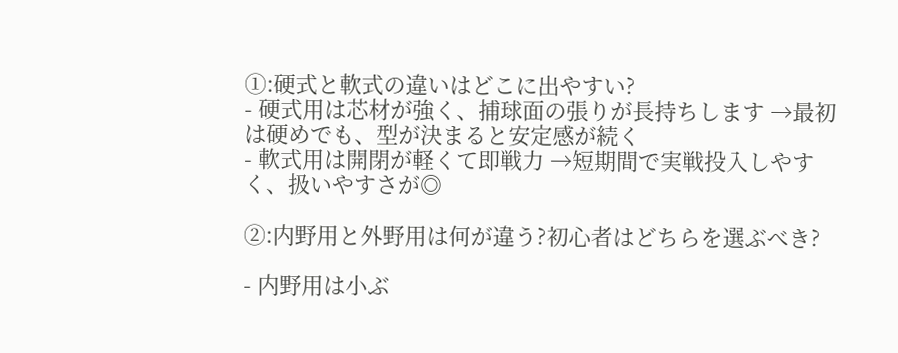①:硬式と軟式の違いはどこに出やすい?
- 硬式用は芯材が強く、捕球面の張りが長持ちします →最初は硬めでも、型が決まると安定感が続く
- 軟式用は開閉が軽くて即戦力 →短期間で実戦投入しやすく、扱いやすさが◎

②:内野用と外野用は何が違う?初心者はどちらを選ぶべき?

- 内野用は小ぶ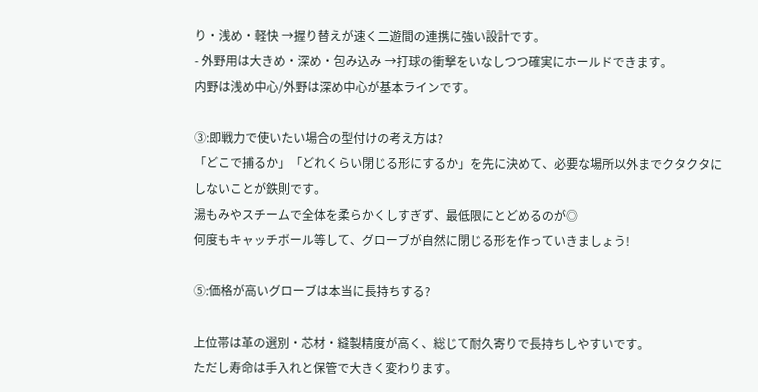り・浅め・軽快 →握り替えが速く二遊間の連携に強い設計です。
- 外野用は大きめ・深め・包み込み →打球の衝撃をいなしつつ確実にホールドできます。
内野は浅め中心/外野は深め中心が基本ラインです。

③:即戦力で使いたい場合の型付けの考え方は?
「どこで捕るか」「どれくらい閉じる形にするか」を先に決めて、必要な場所以外までクタクタにしないことが鉄則です。
湯もみやスチームで全体を柔らかくしすぎず、最低限にとどめるのが◎
何度もキャッチボール等して、グローブが自然に閉じる形を作っていきましょう!

⑤:価格が高いグローブは本当に長持ちする?

上位帯は革の選別・芯材・縫製精度が高く、総じて耐久寄りで長持ちしやすいです。
ただし寿命は手入れと保管で大きく変わります。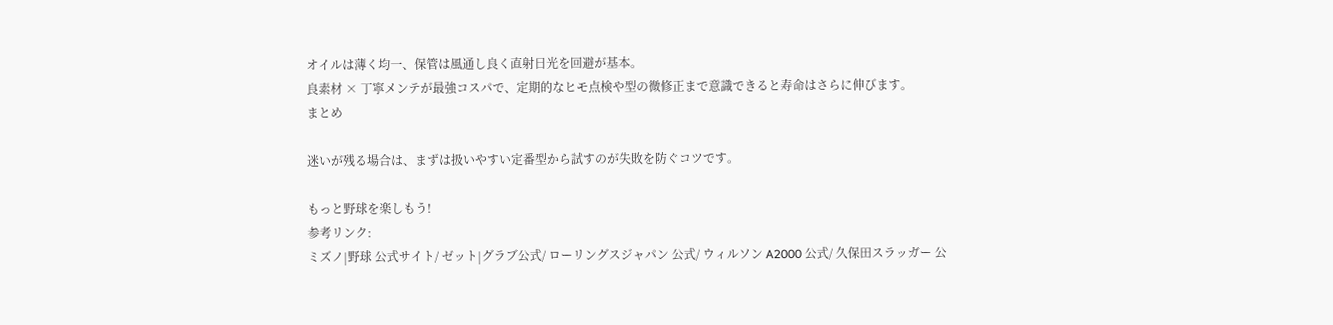オイルは薄く均一、保管は風通し良く直射日光を回避が基本。
良素材 × 丁寧メンテが最強コスパで、定期的なヒモ点検や型の微修正まで意識できると寿命はさらに伸びます。
まとめ

迷いが残る場合は、まずは扱いやすい定番型から試すのが失敗を防ぐコツです。

もっと野球を楽しもう!
参考リンク:
ミズノ|野球 公式サイト/ ゼット|グラブ公式/ ローリングスジャパン 公式/ ウィルソン A2000 公式/ 久保田スラッガー 公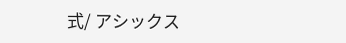式/ アシックス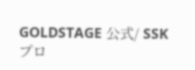GOLDSTAGE 公式/ SSK プロ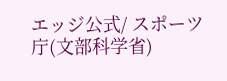エッジ公式/ スポーツ庁(文部科学省)